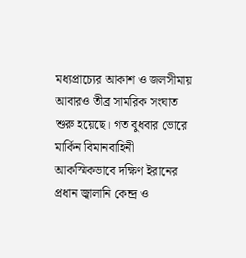মধ্যপ্রাচ্যের আকাশ ও জলসীমায় আবারও তীব্র সামরিক সংঘাত শুরু হয়েছে। গত বুধবার ভোরে মার্কিন বিমানবাহিনী আকস্মিকভাবে দক্ষিণ ইরানের প্রধান জ্বালানি কেন্দ্র ও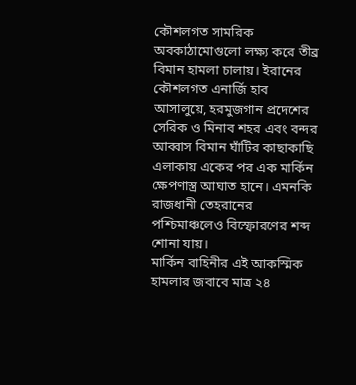কৌশলগত সামরিক অবকাঠামোগুলো লক্ষ্য করে তীব্র বিমান হামলা চালায়। ইরানের কৌশলগত এনার্জি হাব আসালুয়ে, হরমুজগান প্রদেশের সেরিক ও মিনাব শহর এবং বন্দর আব্বাস বিমান ঘাঁটির কাছাকাছি এলাকায় একের পর এক মার্কিন ক্ষেপণাস্ত্র আঘাত হানে। এমনকি রাজধানী তেহরানের পশ্চিমাঞ্চলেও বিস্ফোরণের শব্দ শোনা যায়।
মার্কিন বাহিনীর এই আকস্মিক হামলার জবাবে মাত্র ২৪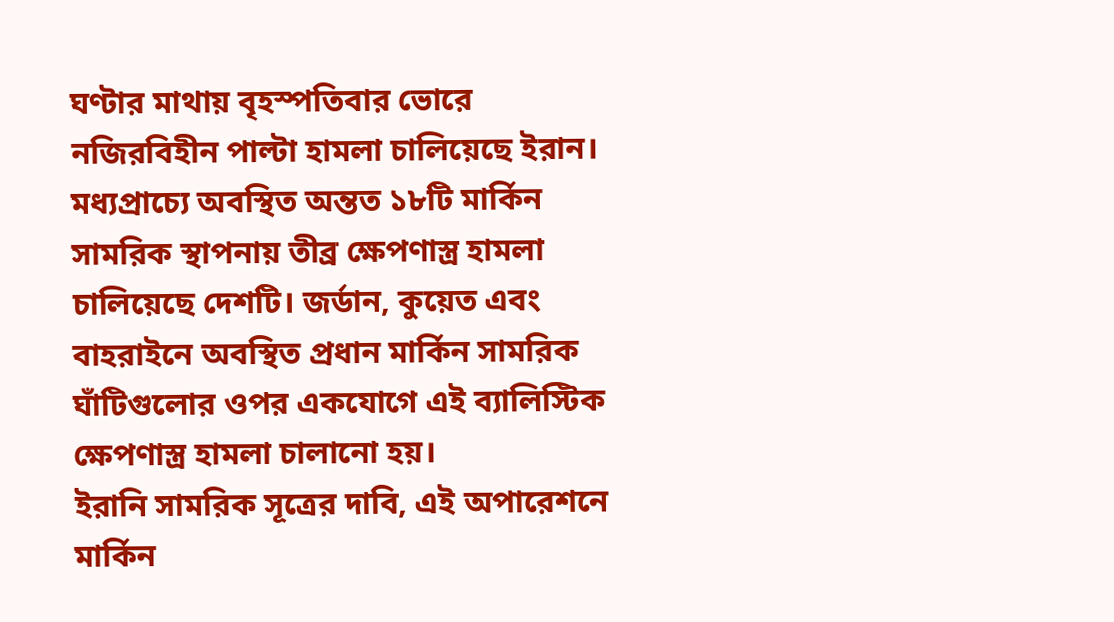ঘণ্টার মাথায় বৃহস্পতিবার ভোরে নজিরবিহীন পাল্টা হামলা চালিয়েছে ইরান। মধ্যপ্রাচ্যে অবস্থিত অন্তত ১৮টি মার্কিন সামরিক স্থাপনায় তীব্র ক্ষেপণাস্ত্র হামলা চালিয়েছে দেশটি। জর্ডান, কুয়েত এবং বাহরাইনে অবস্থিত প্রধান মার্কিন সামরিক ঘাঁটিগুলোর ওপর একযোগে এই ব্যালিস্টিক ক্ষেপণাস্ত্র হামলা চালানো হয়।
ইরানি সামরিক সূত্রের দাবি, এই অপারেশনে মার্কিন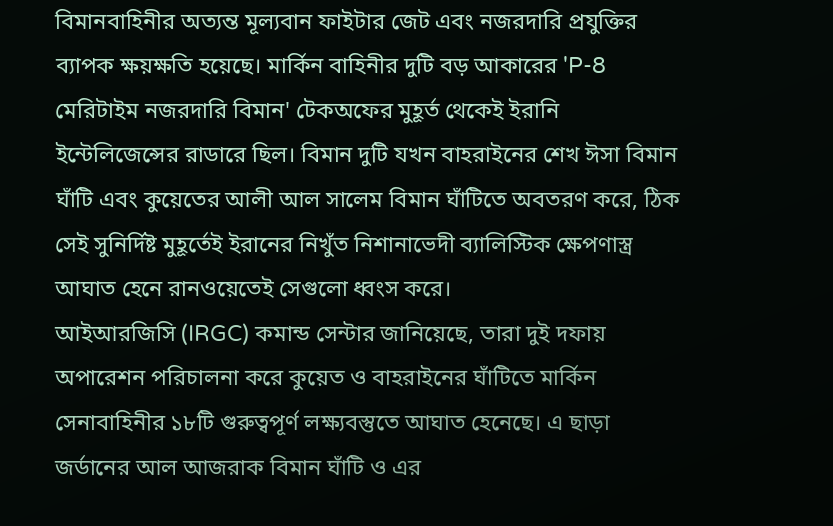বিমানবাহিনীর অত্যন্ত মূল্যবান ফাইটার জেট এবং নজরদারি প্রযুক্তির ব্যাপক ক্ষয়ক্ষতি হয়েছে। মার্কিন বাহিনীর দুটি বড় আকারের 'P-8 মেরিটাইম নজরদারি বিমান' টেকঅফের মুহূর্ত থেকেই ইরানি ইন্টেলিজেন্সের রাডারে ছিল। বিমান দুটি যখন বাহরাইনের শেখ ঈসা বিমান ঘাঁটি এবং কুয়েতের আলী আল সালেম বিমান ঘাঁটিতে অবতরণ করে, ঠিক সেই সুনির্দিষ্ট মুহূর্তেই ইরানের নিখুঁত নিশানাভেদী ব্যালিস্টিক ক্ষেপণাস্ত্র আঘাত হেনে রানওয়েতেই সেগুলো ধ্বংস করে।
আইআরজিসি (IRGC) কমান্ড সেন্টার জানিয়েছে, তারা দুই দফায় অপারেশন পরিচালনা করে কুয়েত ও বাহরাইনের ঘাঁটিতে মার্কিন সেনাবাহিনীর ১৮টি গুরুত্বপূর্ণ লক্ষ্যবস্তুতে আঘাত হেনেছে। এ ছাড়া জর্ডানের আল আজরাক বিমান ঘাঁটি ও এর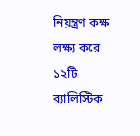নিয়ন্ত্রণ কক্ষ লক্ষ্য করে ১২টি ব্যালিস্টিক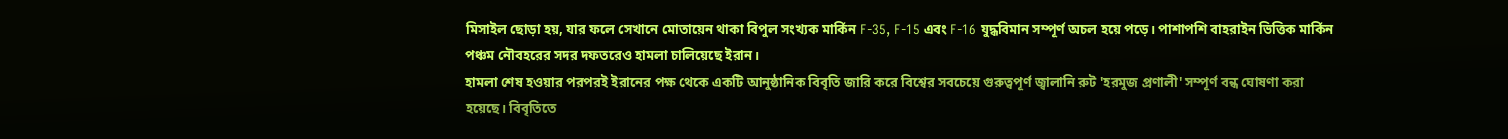মিসাইল ছোড়া হয়, যার ফলে সেখানে মোতায়েন থাকা বিপুল সংখ্যক মার্কিন F-35, F-15 এবং F-16 যুদ্ধবিমান সম্পূর্ণ অচল হয়ে পড়ে। পাশাপশি বাহরাইন ভিত্তিক মার্কিন পঞ্চম নৌবহরের সদর দফতরেও হামলা চালিয়েছে ইরান।
হামলা শেষ হওয়ার পরপরই ইরানের পক্ষ থেকে একটি আনুষ্ঠানিক বিবৃতি জারি করে বিশ্বের সবচেয়ে গুরুত্বপূর্ণ জ্বালানি রুট 'হরমুজ প্রণালী' সম্পূর্ণ বন্ধ ঘোষণা করা হয়েছে। বিবৃতিতে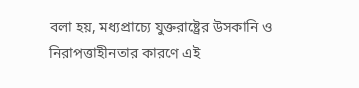বলা হয়, মধ্যপ্রাচ্যে যুক্তরাষ্ট্রের উসকানি ও নিরাপত্তাহীনতার কারণে এই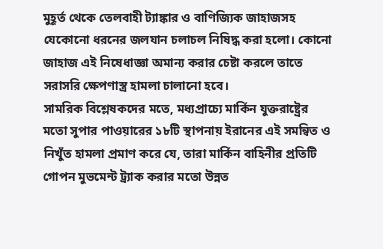মুহূর্ত থেকে তেলবাহী ট্যাঙ্কার ও বাণিজ্যিক জাহাজসহ যেকোনো ধরনের জলযান চলাচল নিষিদ্ধ করা হলো। কোনো জাহাজ এই নিষেধাজ্ঞা অমান্য করার চেষ্টা করলে তাতে সরাসরি ক্ষেপণাস্ত্র হামলা চালানো হবে।
সামরিক বিশ্লেষকদের মতে, মধ্যপ্রাচ্যে মার্কিন যুক্তরাষ্ট্রের মতো সুপার পাওয়ারের ১৮টি স্থাপনায় ইরানের এই সমন্বিত ও নিখুঁত হামলা প্রমাণ করে যে, তারা মার্কিন বাহিনীর প্রতিটি গোপন মুভমেন্ট ট্র্যাক করার মতো উন্নত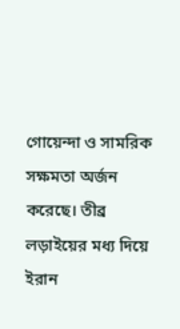গোয়েন্দা ও সামরিক সক্ষমতা অর্জন করেছে। তীব্র লড়াইয়ের মধ্য দিয়ে ইরান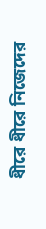ধীরে ধীরে নিজেদের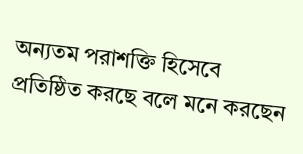অন্যতম পরাশক্তি হিসেবে প্রতিষ্ঠিত করছে বলে মনে করছেন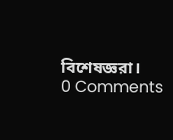বিশেষজ্ঞরা।
0 Comments